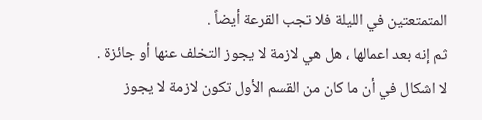المتمتعتين في الليلة فلا تجب القرعة أيضاً .
ثم إنه بعد اعمالها ، هل هي لازمة لا يجوز التخلف عنها أو جائزة .
لا اشكال في أن ما كان من القسم الأول تكون لازمة لا يجوز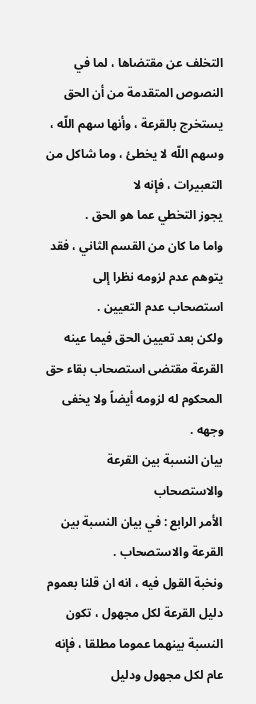التخلف عن مقتضاها ، لما في النصوص المتقدمة من أن الحق يستخرج بالقرعة ، وأنها سهم اللّه ، وسهم اللّه لا يخطئ ، وما شاكل من التعبيرات ، فإنه لا
يجوز التخطي عما هو الحق .
واما ما كان من القسم الثاني ، فقد يتوهم عدم لزومه نظرا إلى استصحاب عدم التعيين .
ولكن بعد تعيين الحق فيما عينه القرعة مقتضى استصحاب بقاء حق المحكوم له لزومه أيضاً ولا يخفى وجهه .
بيان النسبة بين القرعة والاستصحاب
الأمر الرابع : في بيان النسبة بين القرعة والاستصحاب .
ونخبة القول فيه ، انه ان قلنا بعموم دليل القرعة لكل مجهول ، تكون النسبة بينهما عموما مطلقا ، فإنه عام لكل مجهول ودليل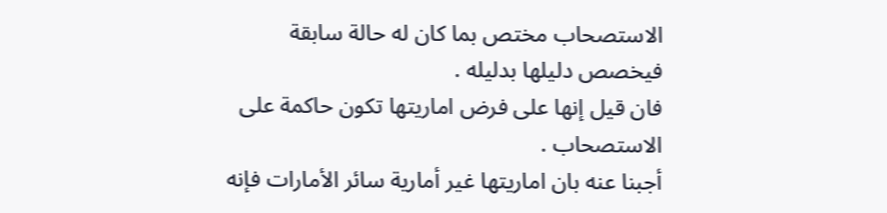الاستصحاب مختص بما كان له حالة سابقة فيخصص دليلها بدليله .
فان قيل إنها على فرض اماريتها تكون حاكمة على الاستصحاب .
أجبنا عنه بان اماريتها غير أمارية سائر الأمارات فإنه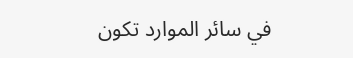في سائر الموارد تكون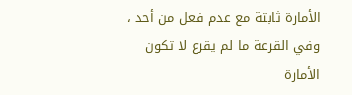الأمارة ثابتة مع عدم فعل من أحد ، وفي القرعة ما لم يقرع لا تكون الأمارة